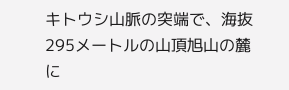キトウシ山脈の突端で、海抜295メートルの山頂旭山の麓に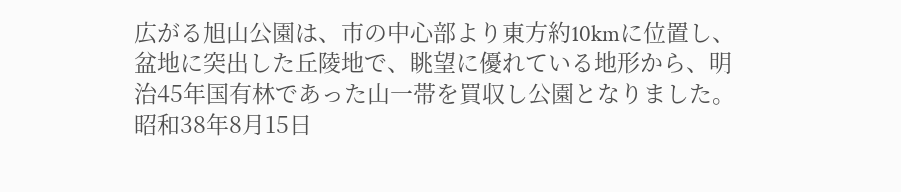広がる旭山公園は、市の中心部より東方約10kmに位置し、盆地に突出した丘陵地で、眺望に優れている地形から、明治45年国有林であった山一帯を買収し公園となりました。
昭和38年8月15日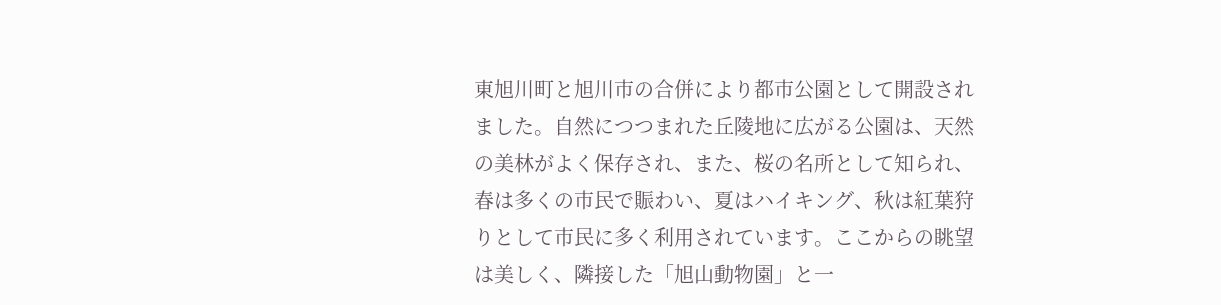東旭川町と旭川市の合併により都市公園として開設されました。自然につつまれた丘陵地に広がる公園は、天然の美林がよく保存され、また、桜の名所として知られ、春は多くの市民で賑わい、夏はハイキング、秋は紅葉狩りとして市民に多く利用されています。ここからの眺望は美しく、隣接した「旭山動物園」と一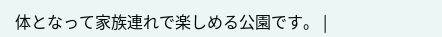体となって家族連れで楽しめる公園です。 |